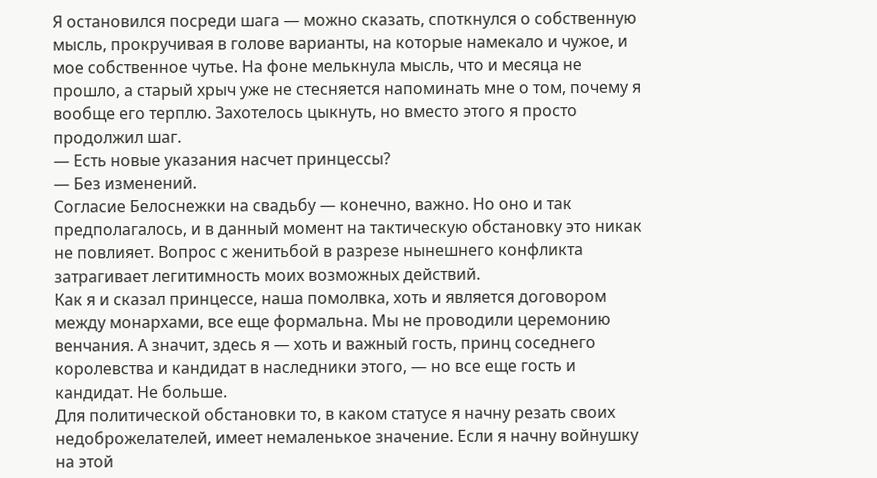Я остановился посреди шага — можно сказать, споткнулся о собственную мысль, прокручивая в голове варианты, на которые намекало и чужое, и мое собственное чутье. На фоне мелькнула мысль, что и месяца не прошло, а старый хрыч уже не стесняется напоминать мне о том, почему я вообще его терплю. Захотелось цыкнуть, но вместо этого я просто продолжил шаг.
— Есть новые указания насчет принцессы?
— Без изменений.
Согласие Белоснежки на свадьбу — конечно, важно. Но оно и так предполагалось, и в данный момент на тактическую обстановку это никак не повлияет. Вопрос с женитьбой в разрезе нынешнего конфликта затрагивает легитимность моих возможных действий.
Как я и сказал принцессе, наша помолвка, хоть и является договором между монархами, все еще формальна. Мы не проводили церемонию венчания. А значит, здесь я — хоть и важный гость, принц соседнего королевства и кандидат в наследники этого, — но все еще гость и кандидат. Не больше.
Для политической обстановки то, в каком статусе я начну резать своих недоброжелателей, имеет немаленькое значение. Если я начну войнушку на этой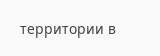территории в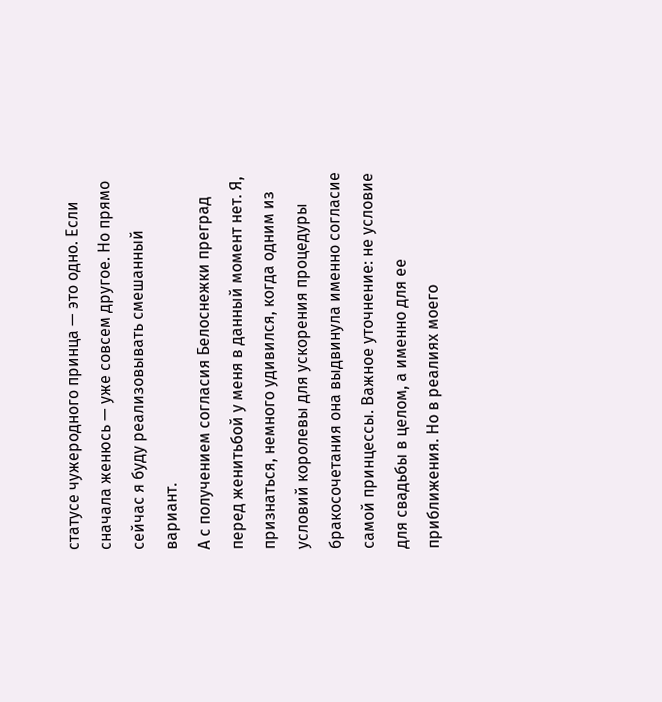статусе чужеродного принца — это одно. Если сначала женюсь — уже совсем другое. Но прямо сейчас я буду реализовывать смешанный вариант.
А с получением согласия Белоснежки преград перед женитьбой у меня в данный момент нет. Я, признаться, немного удивился, когда одним из условий королевы для ускорения процедуры бракосочетания она выдвинула именно согласие самой принцессы. Важное уточнение: не условие для свадьбы в целом, а именно для ее приближения. Но в реалиях моего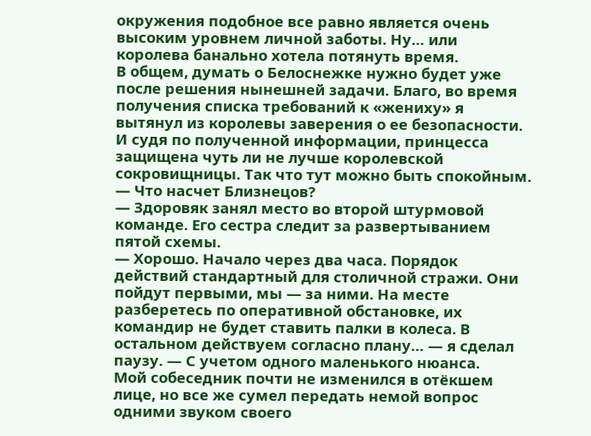окружения подобное все равно является очень высоким уровнем личной заботы. Ну… или королева банально хотела потянуть время.
В общем, думать о Белоснежке нужно будет уже после решения нынешней задачи. Благо, во время получения списка требований к «жениху» я вытянул из королевы заверения о ее безопасности. И судя по полученной информации, принцесса защищена чуть ли не лучше королевской сокровищницы. Так что тут можно быть спокойным.
— Что насчет Близнецов?
— Здоровяк занял место во второй штурмовой команде. Его сестра следит за развертыванием пятой схемы.
— Хорошо. Начало через два часа. Порядок действий стандартный для столичной стражи. Они пойдут первыми, мы — за ними. На месте разберетесь по оперативной обстановке, их командир не будет ставить палки в колеса. В остальном действуем согласно плану… — я сделал паузу. — С учетом одного маленького нюанса.
Мой собеседник почти не изменился в отёкшем лице, но все же сумел передать немой вопрос одними звуком своего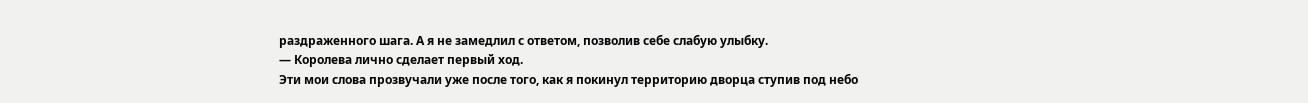раздраженного шага. А я не замедлил с ответом, позволив себе слабую улыбку.
— Королева лично сделает первый ход.
Эти мои слова прозвучали уже после того, как я покинул территорию дворца ступив под небо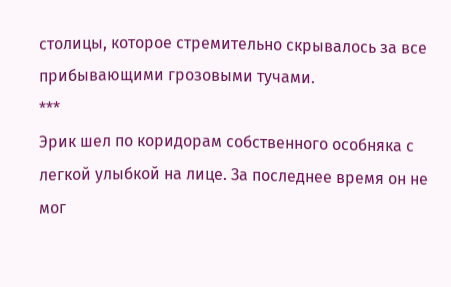столицы, которое стремительно скрывалось за все прибывающими грозовыми тучами.
***
Эрик шел по коридорам собственного особняка с легкой улыбкой на лице. За последнее время он не мог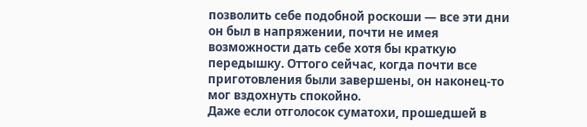позволить себе подобной роскоши — все эти дни он был в напряжении, почти не имея возможности дать себе хотя бы краткую передышку. Оттого сейчас, когда почти все приготовления были завершены, он наконец-то мог вздохнуть спокойно.
Даже если отголосок суматохи, прошедшей в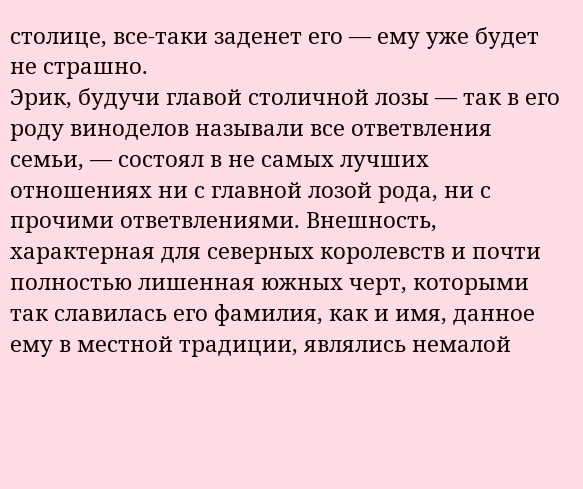столице, все-таки заденет его — ему уже будет не страшно.
Эрик, будучи главой столичной лозы — так в его роду виноделов называли все ответвления семьи, — состоял в не самых лучших отношениях ни с главной лозой рода, ни с прочими ответвлениями. Внешность, характерная для северных королевств и почти полностью лишенная южных черт, которыми так славилась его фамилия, как и имя, данное ему в местной традиции, являлись немалой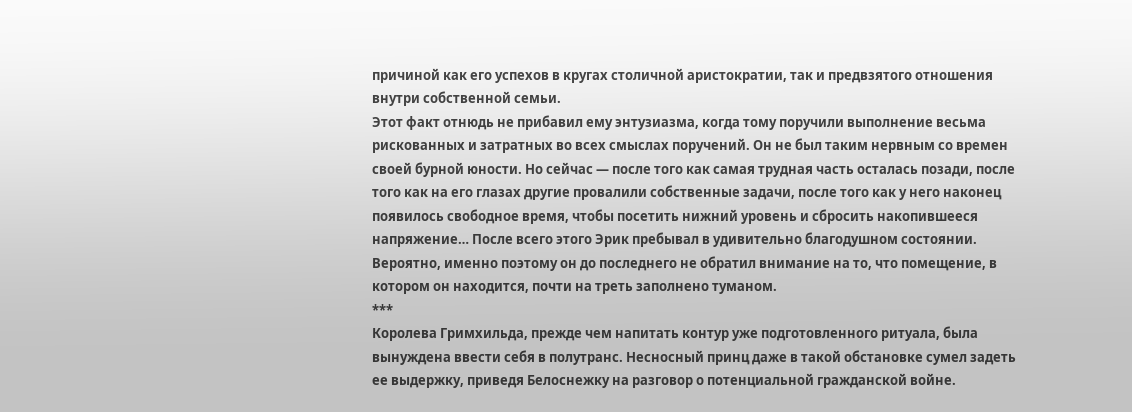причиной как его успехов в кругах столичной аристократии, так и предвзятого отношения внутри собственной семьи.
Этот факт отнюдь не прибавил ему энтузиазма, когда тому поручили выполнение весьма рискованных и затратных во всех смыслах поручений. Он не был таким нервным со времен своей бурной юности. Но сейчас — после того как самая трудная часть осталась позади, после того как на его глазах другие провалили собственные задачи, после того как у него наконец появилось свободное время, чтобы посетить нижний уровень и сбросить накопившееся напряжение… После всего этого Эрик пребывал в удивительно благодушном состоянии.
Вероятно, именно поэтому он до последнего не обратил внимание на то, что помещение, в котором он находится, почти на треть заполнено туманом.
***
Королева Гримхильда, прежде чем напитать контур уже подготовленного ритуала, была вынуждена ввести себя в полутранс. Несносный принц даже в такой обстановке сумел задеть ее выдержку, приведя Белоснежку на разговор о потенциальной гражданской войне.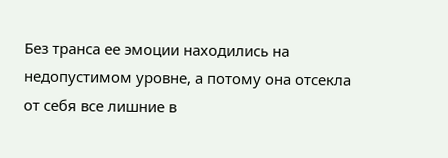Без транса ее эмоции находились на недопустимом уровне, а потому она отсекла от себя все лишние в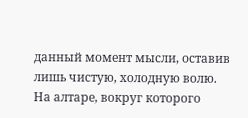данный момент мысли, оставив лишь чистую, холодную волю.
На алтаре, вокруг которого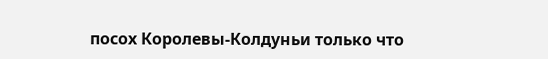посох Королевы-Колдуньи только что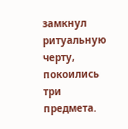замкнул ритуальную черту, покоились три предмета.